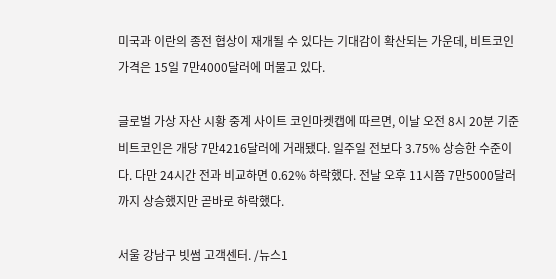미국과 이란의 종전 협상이 재개될 수 있다는 기대감이 확산되는 가운데, 비트코인 가격은 15일 7만4000달러에 머물고 있다.

글로벌 가상 자산 시황 중계 사이트 코인마켓캡에 따르면, 이날 오전 8시 20분 기준 비트코인은 개당 7만4216달러에 거래됐다. 일주일 전보다 3.75% 상승한 수준이다. 다만 24시간 전과 비교하면 0.62% 하락했다. 전날 오후 11시쯤 7만5000달러까지 상승했지만 곧바로 하락했다.

서울 강남구 빗썸 고객센터. /뉴스1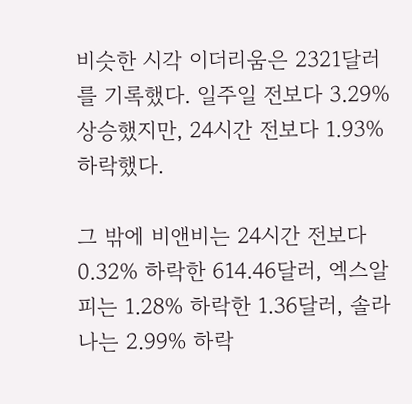비슷한 시각 이더리움은 2321달러를 기록했다. 일주일 전보다 3.29% 상승했지만, 24시간 전보다 1.93% 하락했다.

그 밖에 비앤비는 24시간 전보다 0.32% 하락한 614.46달러, 엑스알피는 1.28% 하락한 1.36달러, 솔라나는 2.99% 하락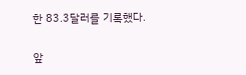한 83.3달러를 기록했다.

앞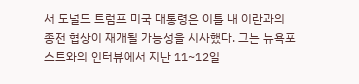서 도널드 트럼프 미국 대통령은 이틀 내 이란과의 종전 협상이 재개될 가능성을 시사했다. 그는 뉴욕포스트와의 인터뷰에서 지난 11~12일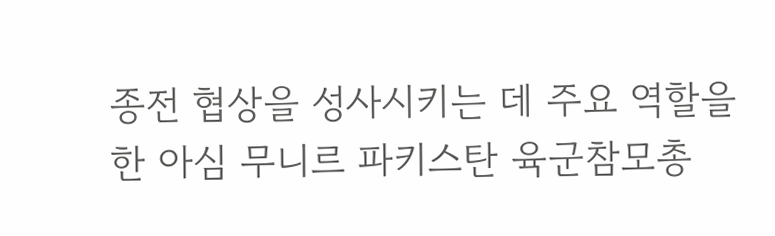종전 협상을 성사시키는 데 주요 역할을 한 아심 무니르 파키스탄 육군참모총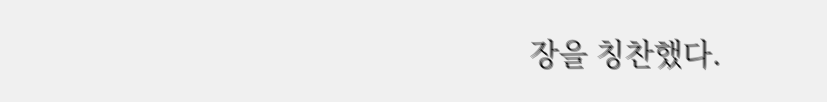장을 칭찬했다.